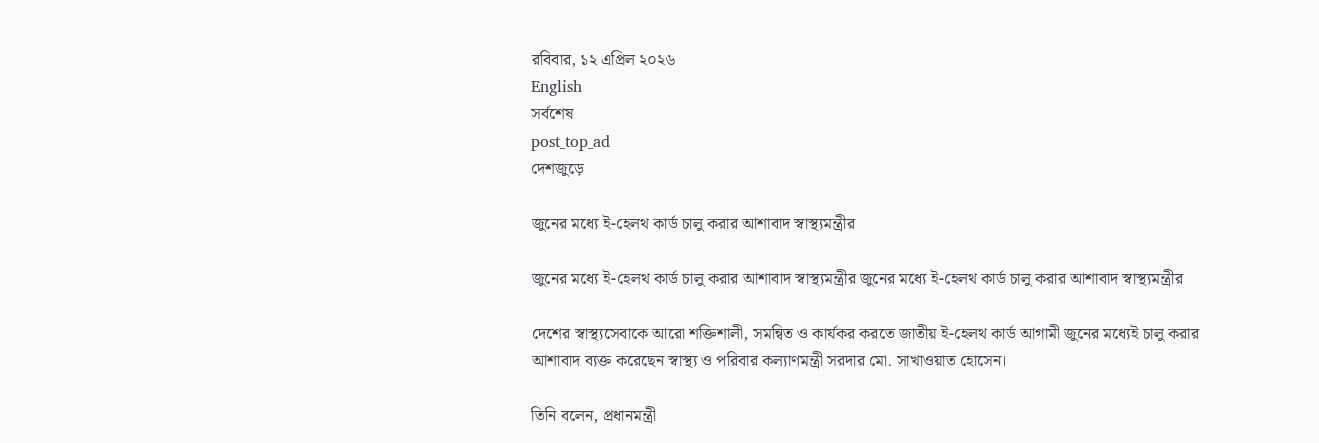রবিবার, ১২ এপ্রিল ২০২৬
English
সর্বশেষ
post_top_ad
দেশজুড়ে

জুনের মধ্যে ই-হেলথ কার্ড চালু করার আশাবাদ স্বাস্থ্যমন্ত্রীর

জুনের মধ্যে ই-হেলথ কার্ড চালু করার আশাবাদ স্বাস্থ্যমন্ত্রীর জুনের মধ্যে ই-হেলথ কার্ড চালু করার আশাবাদ স্বাস্থ্যমন্ত্রীর

দেশের স্বাস্থ্যসেবাকে আরো শক্তিশালী, সমন্বিত ও কার্যকর করতে জাতীয় ই-হেলথ কার্ড আগামী জুনের মধ্যেই চালু করার আশাবাদ ব্যক্ত করেছেন স্বাস্থ্য ও পরিবার কল্যাণমন্ত্রী সরদার মো. সাখাওয়াত হোসেন।

তিনি বলেন, প্রধানমন্ত্রী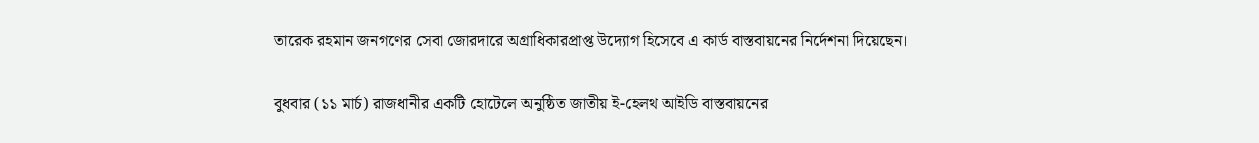তারেক রহমান জনগণের সেবা জোরদারে অগ্রাধিকারপ্রাপ্ত উদ্যোগ হিসেবে এ কার্ড বাস্তবায়নের নির্দেশনা দিয়েছেন।

বুধবার (১১ মার্চ) রাজধানীর একটি হোটেলে অনুষ্ঠিত জাতীয় ই-হেলথ আইডি বাস্তবায়নের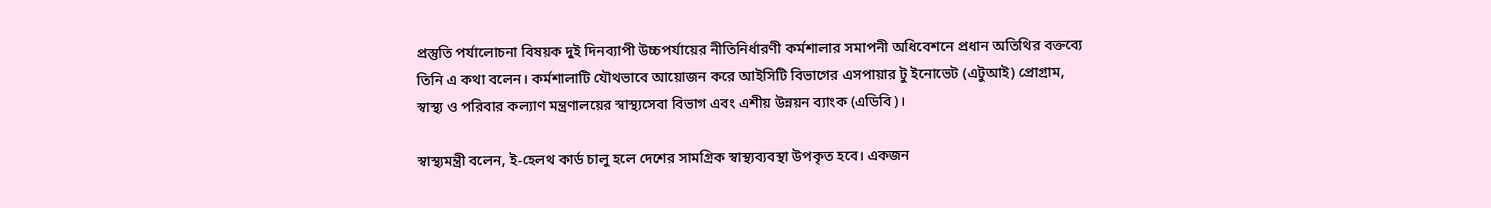প্রস্তুতি পর্যালোচনা বিষয়ক দুই দিনব্যাপী উচ্চপর্যায়ের নীতিনির্ধারণী কর্মশালার সমাপনী অধিবেশনে প্রধান অতিথির বক্তব্যে তিনি এ কথা বলেন। কর্মশালাটি যৌথভাবে আয়োজন করে আইসিটি বিভাগের এসপায়ার টু ইনোভেট (এটুআই) প্রোগ্রাম, স্বাস্থ্য ও পরিবার কল্যাণ মন্ত্রণালয়ের স্বাস্থ্যসেবা বিভাগ এবং এশীয় উন্নয়ন ব্যাংক (এডিবি)।

স্বাস্থ্যমন্ত্রী বলেন, ই-হেলথ কার্ড চালু হলে দেশের সামগ্রিক স্বাস্থ্যব্যবস্থা উপকৃত হবে। একজন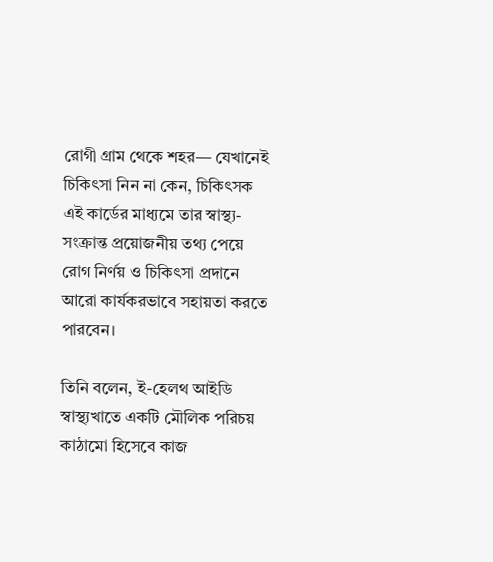রোগী গ্রাম থেকে শহর— যেখানেই চিকিৎসা নিন না কেন, চিকিৎসক এই কার্ডের মাধ্যমে তার স্বাস্থ্য-সংক্রান্ত প্রয়োজনীয় তথ্য পেয়ে রোগ নির্ণয় ও চিকিৎসা প্রদানে আরো কার্যকরভাবে সহায়তা করতে পারবেন।

তিনি বলেন, ই-হেলথ আইডি স্বাস্থ্যখাতে একটি মৌলিক পরিচয় কাঠামো হিসেবে কাজ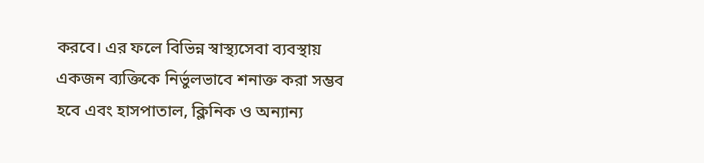করবে। এর ফলে বিভিন্ন স্বাস্থ্যসেবা ব্যবস্থায় একজন ব্যক্তিকে নির্ভুলভাবে শনাক্ত করা সম্ভব হবে এবং হাসপাতাল, ক্লিনিক ও অন্যান্য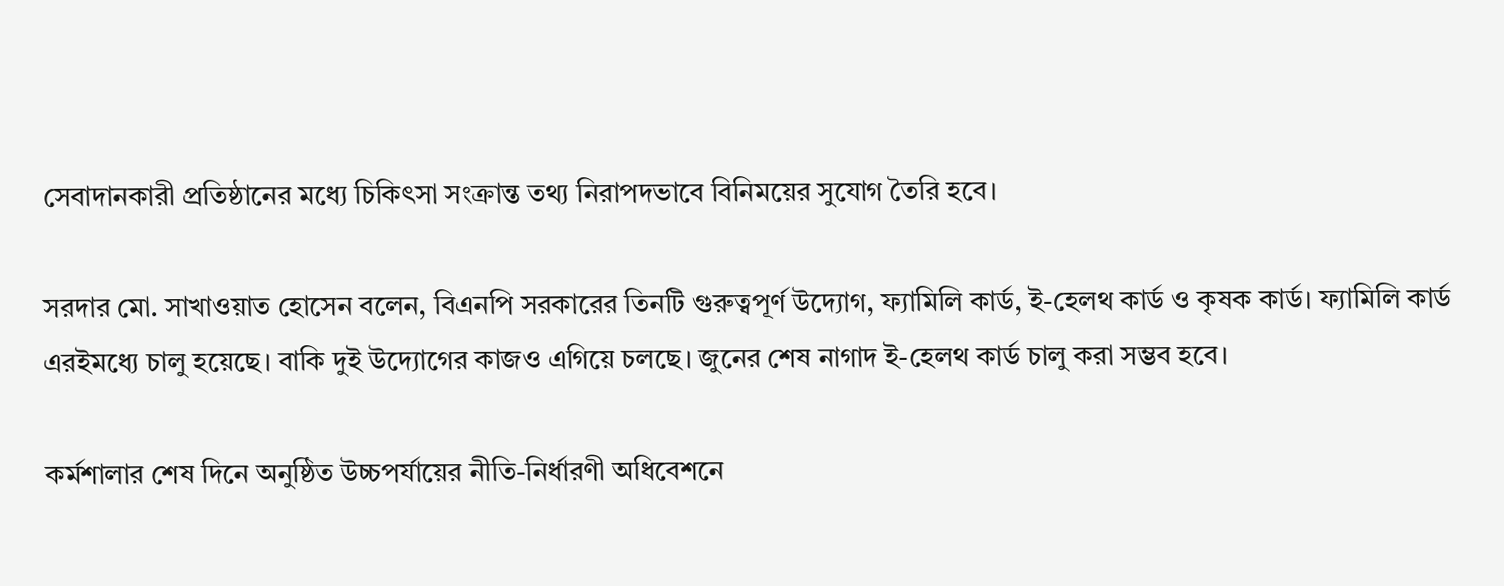সেবাদানকারী প্রতিষ্ঠানের মধ্যে চিকিৎসা সংক্রান্ত তথ্য নিরাপদভাবে বিনিময়ের সুযোগ তৈরি হবে।

সরদার মো. সাখাওয়াত হোসেন বলেন, বিএনপি সরকারের তিনটি গুরুত্বপূর্ণ উদ্যোগ, ফ্যামিলি কার্ড, ই-হেলথ কার্ড ও কৃষক কার্ড। ফ্যামিলি কার্ড এরইমধ্যে চালু হয়েছে। বাকি দুই উদ্যোগের কাজও এগিয়ে চলছে। জুনের শেষ নাগাদ ই-হেলথ কার্ড চালু করা সম্ভব হবে।

কর্মশালার শেষ দিনে অনুষ্ঠিত উচ্চপর্যায়ের নীতি-নির্ধারণী অধিবেশনে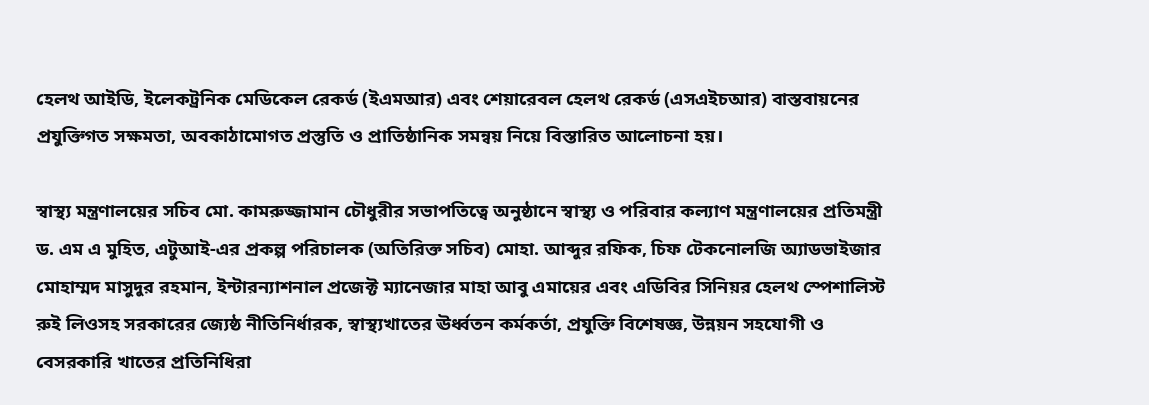হেলথ আইডি, ইলেকট্রনিক মেডিকেল রেকর্ড (ইএমআর) এবং শেয়ারেবল হেলথ রেকর্ড (এসএইচআর) বাস্তবায়নের প্রযুক্তিগত সক্ষমতা, অবকাঠামোগত প্রস্তুতি ও প্রাতিষ্ঠানিক সমন্বয় নিয়ে বিস্তারিত আলোচনা হয়।

স্বাস্থ্য মন্ত্রণালয়ের সচিব মো. কামরুজ্জামান চৌধুরীর সভাপতিত্বে অনুষ্ঠানে স্বাস্থ্য ও পরিবার কল্যাণ মন্ত্রণালয়ের প্রতিমন্ত্রী ড. এম এ মুহিত, এটুআই-এর প্রকল্প পরিচালক (অতিরিক্ত সচিব) মোহা. আব্দুর রফিক, চিফ টেকনোলজি অ্যাডভাইজার মোহাম্মদ মাসুদুর রহমান, ইন্টারন্যাশনাল প্রজেক্ট ম্যানেজার মাহা আবু এমায়ের এবং এডিবির সিনিয়র হেলথ স্পেশালিস্ট রুই লিওসহ সরকারের জ্যেষ্ঠ নীতিনির্ধারক, স্বাস্থ্যখাতের ঊর্ধ্বতন কর্মকর্তা, প্রযুক্তি বিশেষজ্ঞ, উন্নয়ন সহযোগী ও বেসরকারি খাতের প্রতিনিধিরা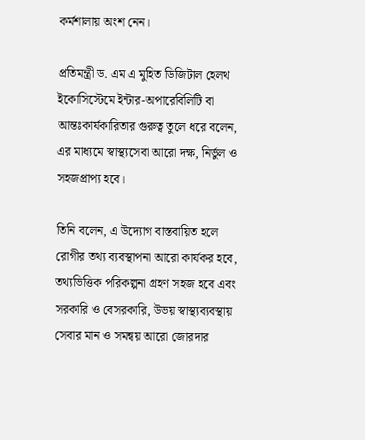কর্মশালায় অংশ নেন।

প্রতিমন্ত্রী ড. এম এ মুহিত ডিজিটাল হেলথ ইকোসিস্টেমে ইন্টার-অপারেবিলিটি বা আন্তঃকার্যকারিতার গুরুত্ব তুলে ধরে বলেন, এর মাধ্যমে স্বাস্থ্যসেবা আরো দক্ষ, নির্ভুল ও সহজপ্রাপ্য হবে।

তিনি বলেন, এ উদ্যোগ বাস্তবায়িত হলে রোগীর তথ্য ব্যবস্থাপনা আরো কার্যকর হবে, তথ্যভিত্তিক পরিকল্পনা গ্রহণ সহজ হবে এবং সরকারি ও বেসরকারি, উভয় স্বাস্থ্যব্যবস্থায় সেবার মান ও সমন্বয় আরো জোরদার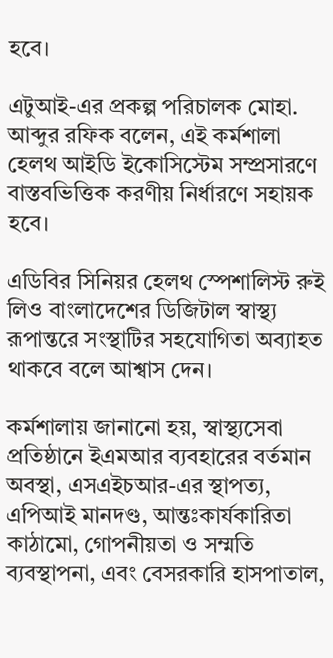হবে।

এটুআই-এর প্রকল্প পরিচালক মোহা. আব্দুর রফিক বলেন, এই কর্মশালা হেলথ আইডি ইকোসিস্টেম সম্প্রসারণে বাস্তবভিত্তিক করণীয় নির্ধারণে সহায়ক হবে।

এডিবির সিনিয়র হেলথ স্পেশালিস্ট রুই লিও বাংলাদেশের ডিজিটাল স্বাস্থ্য রূপান্তরে সংস্থাটির সহযোগিতা অব্যাহত থাকবে বলে আশ্বাস দেন।

কর্মশালায় জানানো হয়, স্বাস্থ্যসেবা প্রতিষ্ঠানে ইএমআর ব্যবহারের বর্তমান অবস্থা, এসএইচআর-এর স্থাপত্য, এপিআই মানদণ্ড, আন্তঃকার্যকারিতা কাঠামো, গোপনীয়তা ও সম্মতি ব্যবস্থাপনা, এবং বেসরকারি হাসপাতাল,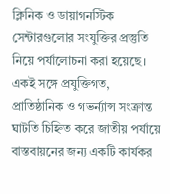ক্লিনিক ও ডায়াগনস্টিক সেন্টারগুলোর সংযুক্তির প্রস্তুতি নিয়ে পর্যালোচনা করা হয়েছে। একই সঙ্গে প্রযুক্তিগত, প্রাতিষ্ঠানিক ও গভর্ন্যান্স সংক্রান্ত ঘাটতি চিহ্নিত করে জাতীয় পর্যায়ে বাস্তবায়নের জন্য একটি কার্যকর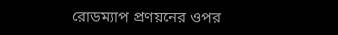রোডম্যাপ প্রণয়নের ওপর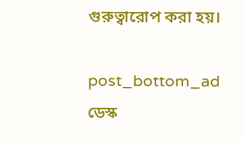গুরুত্বারোপ করা হয়।

post_bottom_ad
ডেস্ক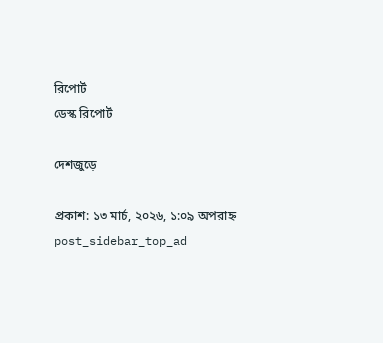রিপোর্ট
ডেস্ক রিপোর্ট

দেশজুড়ে

প্রকাশ: ১৩ মার্চ, ২০২৬, ১:০৯ অপরাহ্ন
post_sidebar_top_ad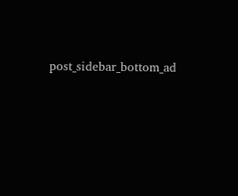post_sidebar_bottom_ad